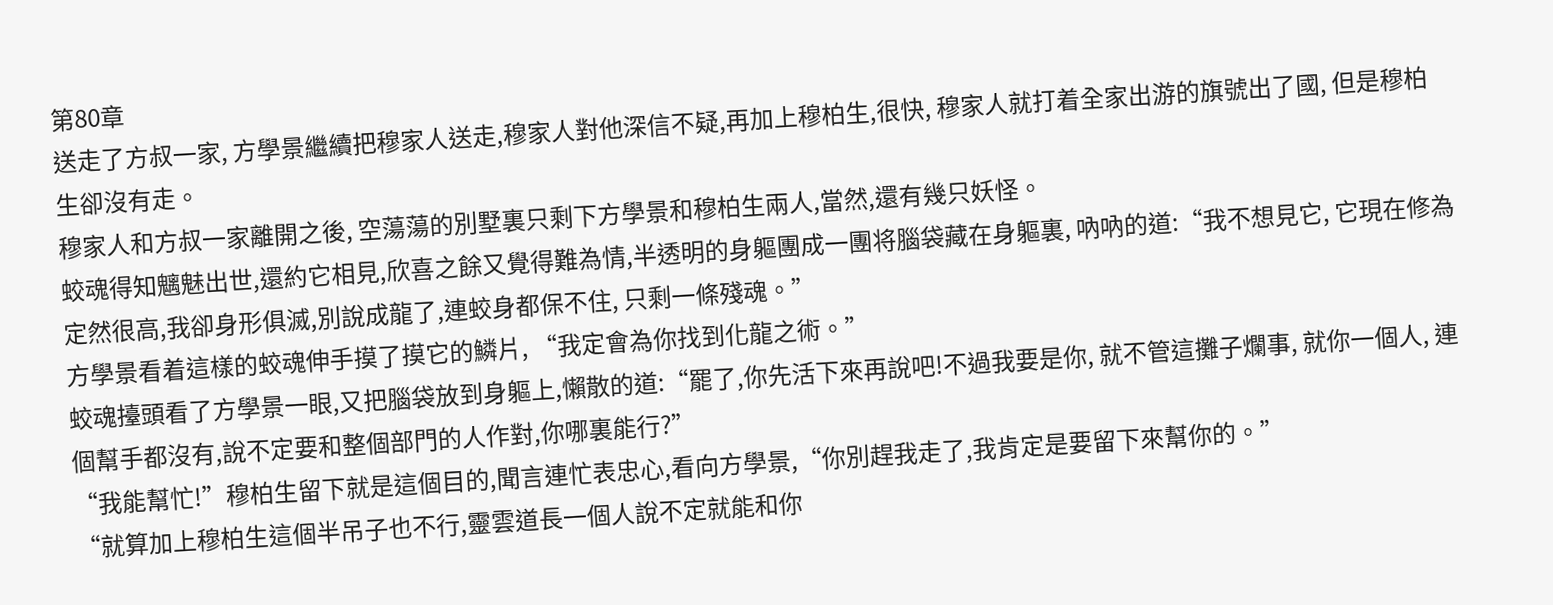第80章
送走了方叔一家, 方學景繼續把穆家人送走,穆家人對他深信不疑,再加上穆柏生,很快, 穆家人就打着全家出游的旗號出了國, 但是穆柏生卻沒有走。
穆家人和方叔一家離開之後, 空蕩蕩的別墅裏只剩下方學景和穆柏生兩人,當然,還有幾只妖怪。
蛟魂得知魑魅出世,還約它相見,欣喜之餘又覺得難為情,半透明的身軀團成一團将腦袋藏在身軀裏, 吶吶的道:“我不想見它, 它現在修為定然很高,我卻身形俱滅,別說成龍了,連蛟身都保不住, 只剩一條殘魂。”
方學景看着這樣的蛟魂伸手摸了摸它的鱗片, “我定會為你找到化龍之術。”
蛟魂擡頭看了方學景一眼,又把腦袋放到身軀上,懶散的道:“罷了,你先活下來再說吧!不過我要是你, 就不管這攤子爛事, 就你一個人, 連個幫手都沒有,說不定要和整個部門的人作對,你哪裏能行?”
“我能幫忙!”穆柏生留下就是這個目的,聞言連忙表忠心,看向方學景,“你別趕我走了,我肯定是要留下來幫你的。”
“就算加上穆柏生這個半吊子也不行,靈雲道長一個人說不定就能和你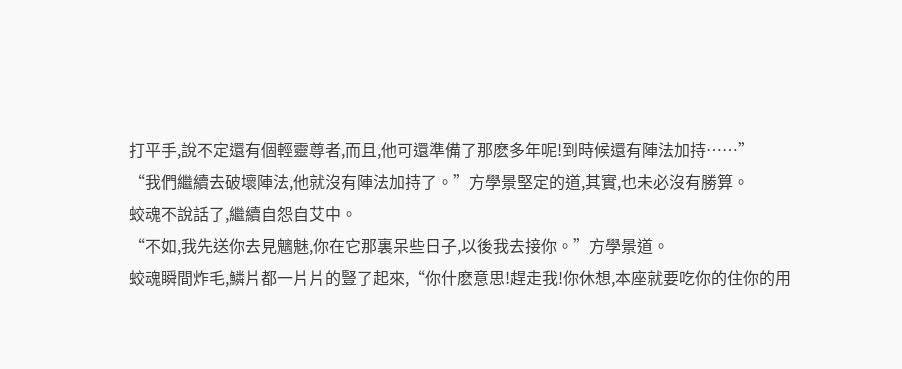打平手,說不定還有個輕靈尊者,而且,他可還準備了那麽多年呢!到時候還有陣法加持……”
“我們繼續去破壞陣法,他就沒有陣法加持了。”方學景堅定的道,其實,也未必沒有勝算。
蛟魂不說話了,繼續自怨自艾中。
“不如,我先送你去見魑魅,你在它那裏呆些日子,以後我去接你。”方學景道。
蛟魂瞬間炸毛,鱗片都一片片的豎了起來,“你什麽意思!趕走我!你休想,本座就要吃你的住你的用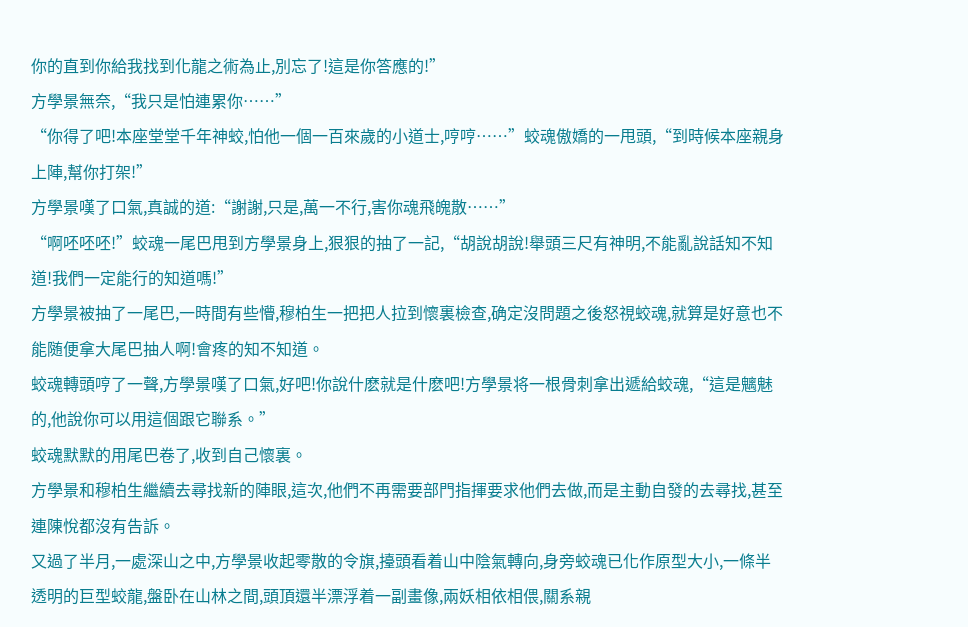你的直到你給我找到化龍之術為止,別忘了!這是你答應的!”
方學景無奈,“我只是怕連累你……”
“你得了吧!本座堂堂千年神蛟,怕他一個一百來歲的小道士,哼哼……”蛟魂傲嬌的一甩頭,“到時候本座親身上陣,幫你打架!”
方學景嘆了口氣,真誠的道:“謝謝,只是,萬一不行,害你魂飛魄散……”
“啊呸呸呸!”蛟魂一尾巴甩到方學景身上,狠狠的抽了一記,“胡說胡說!舉頭三尺有神明,不能亂說話知不知道!我們一定能行的知道嗎!”
方學景被抽了一尾巴,一時間有些懵,穆柏生一把把人拉到懷裏檢查,确定沒問題之後怒視蛟魂,就算是好意也不能随便拿大尾巴抽人啊!會疼的知不知道。
蛟魂轉頭哼了一聲,方學景嘆了口氣,好吧!你說什麽就是什麽吧!方學景将一根骨刺拿出遞給蛟魂,“這是魑魅的,他說你可以用這個跟它聯系。”
蛟魂默默的用尾巴卷了,收到自己懷裏。
方學景和穆柏生繼續去尋找新的陣眼,這次,他們不再需要部門指揮要求他們去做,而是主動自發的去尋找,甚至連陳悅都沒有告訴。
又過了半月,一處深山之中,方學景收起零散的令旗,擡頭看着山中陰氣轉向,身旁蛟魂已化作原型大小,一條半透明的巨型蛟龍,盤卧在山林之間,頭頂還半漂浮着一副畫像,兩妖相依相偎,關系親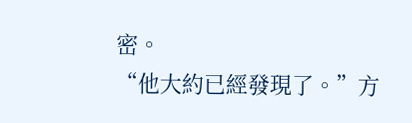密。
“他大約已經發現了。”方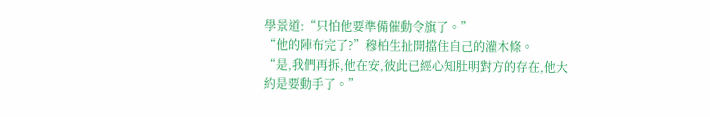學景道:“只怕他要準備催動令旗了。”
“他的陣布完了?”穆柏生扯開擋住自己的灌木條。
“是,我們再拆,他在安,彼此已經心知肚明對方的存在,他大約是要動手了。”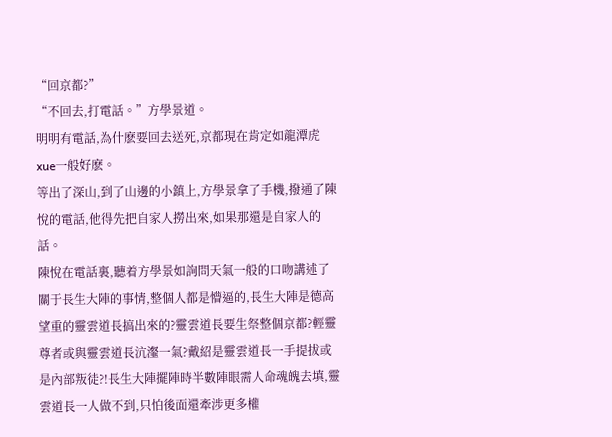“回京都?”
“不回去,打電話。”方學景道。
明明有電話,為什麽要回去送死,京都現在肯定如龍潭虎xue一般好麽。
等出了深山,到了山邊的小鎮上,方學景拿了手機,撥通了陳悅的電話,他得先把自家人撈出來,如果那還是自家人的話。
陳悅在電話裏,聽着方學景如詢問天氣一般的口吻講述了關于長生大陣的事情,整個人都是懵逼的,長生大陣是德高望重的靈雲道長搞出來的?靈雲道長要生祭整個京都?輕靈尊者或與靈雲道長沆瀣一氣?戴紹是靈雲道長一手提拔或是內部叛徒?!長生大陣擺陣時半數陣眼需人命魂魄去填,靈雲道長一人做不到,只怕後面還牽涉更多權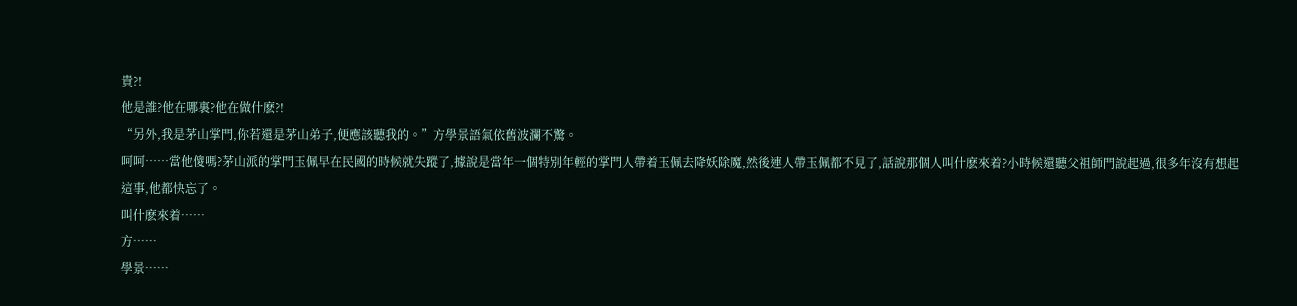貴?!
他是誰?他在哪裏?他在做什麽?!
“另外,我是茅山掌門,你若還是茅山弟子,便應該聽我的。”方學景語氣依舊波瀾不驚。
呵呵……當他傻嗎?茅山派的掌門玉佩早在民國的時候就失蹤了,據說是當年一個特別年輕的掌門人帶着玉佩去降妖除魔,然後連人帶玉佩都不見了,話說那個人叫什麽來着?小時候還聽父祖師門說起過,很多年沒有想起這事,他都快忘了。
叫什麽來着……
方……
學景……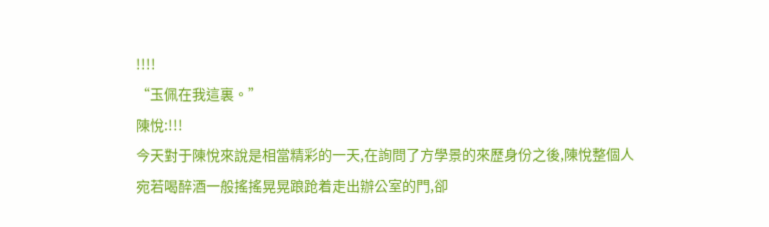!!!!
“玉佩在我這裏。”
陳悅:!!!
今天對于陳悅來說是相當精彩的一天,在詢問了方學景的來歷身份之後,陳悅整個人宛若喝醉酒一般搖搖晃晃踉跄着走出辦公室的門,卻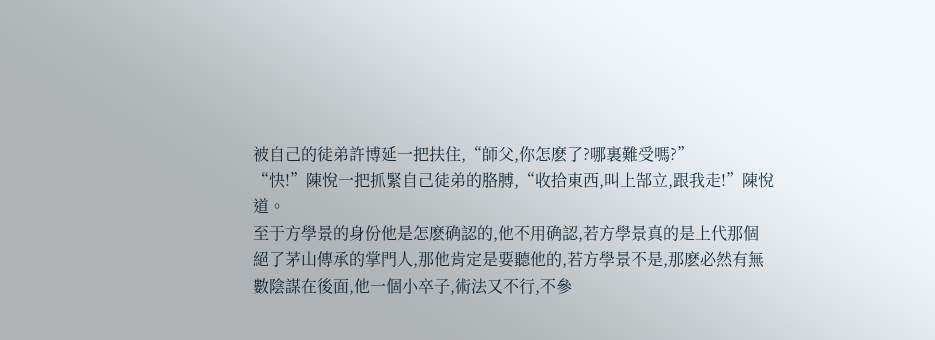被自己的徒弟許博延一把扶住,“師父,你怎麽了?哪裏難受嗎?”
“快!”陳悅一把抓緊自己徒弟的胳膊,“收拾東西,叫上郜立,跟我走!”陳悅道。
至于方學景的身份他是怎麽确認的,他不用确認,若方學景真的是上代那個絕了茅山傳承的掌門人,那他肯定是要聽他的,若方學景不是,那麽必然有無數陰謀在後面,他一個小卒子,術法又不行,不參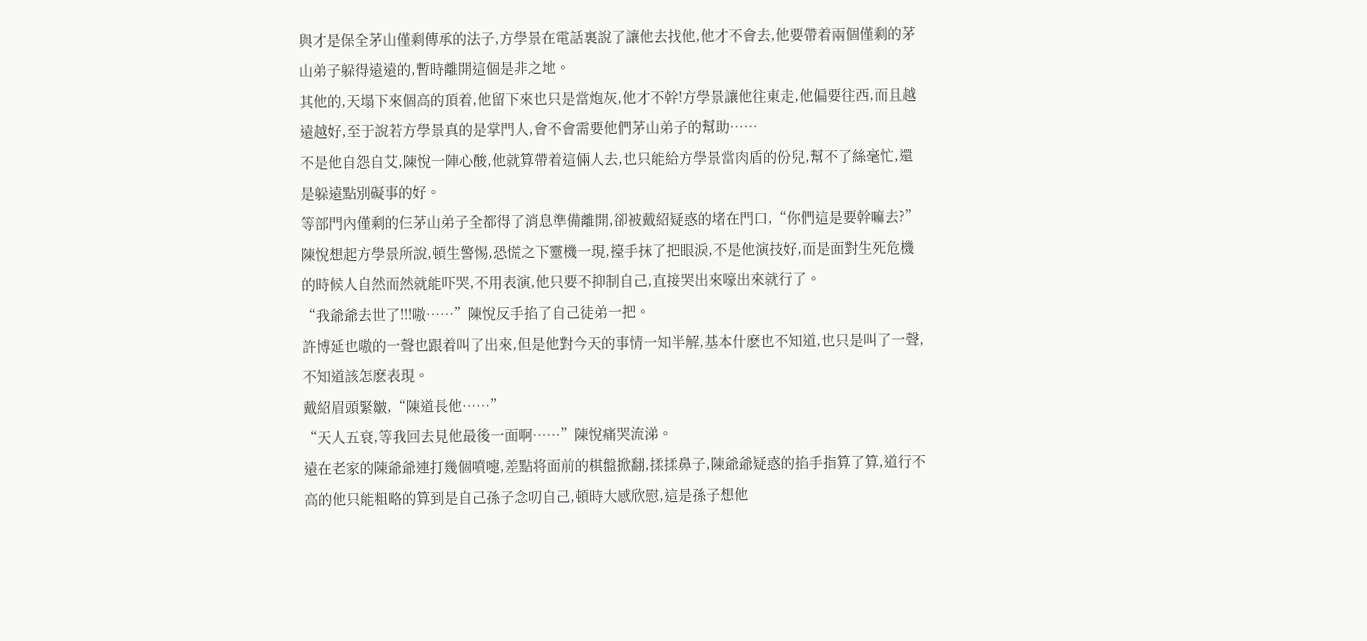與才是保全茅山僅剩傳承的法子,方學景在電話裏說了讓他去找他,他才不會去,他要帶着兩個僅剩的茅山弟子躲得遠遠的,暫時離開這個是非之地。
其他的,天塌下來個高的頂着,他留下來也只是當炮灰,他才不幹!方學景讓他往東走,他偏要往西,而且越遠越好,至于說若方學景真的是掌門人,會不會需要他們茅山弟子的幫助……
不是他自怨自艾,陳悅一陣心酸,他就算帶着這倆人去,也只能給方學景當肉盾的份兒,幫不了絲毫忙,還是躲遠點別礙事的好。
等部門內僅剩的仨茅山弟子全都得了消息準備離開,卻被戴紹疑惑的堵在門口,“你們這是要幹嘛去?”
陳悅想起方學景所說,頓生警惕,恐慌之下靈機一現,擡手抹了把眼淚,不是他演技好,而是面對生死危機的時候人自然而然就能吓哭,不用表演,他只要不抑制自己,直接哭出來嚎出來就行了。
“我爺爺去世了!!!嗷……”陳悅反手掐了自己徒弟一把。
許博延也嗷的一聲也跟着叫了出來,但是他對今天的事情一知半解,基本什麽也不知道,也只是叫了一聲,不知道該怎麽表現。
戴紹眉頭緊皺,“陳道長他……”
“天人五衰,等我回去見他最後一面啊……”陳悅痛哭流涕。
遠在老家的陳爺爺連打幾個噴嚏,差點将面前的棋盤掀翻,揉揉鼻子,陳爺爺疑惑的掐手指算了算,道行不高的他只能粗略的算到是自己孫子念叨自己,頓時大感欣慰,這是孫子想他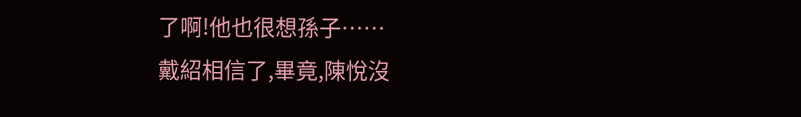了啊!他也很想孫子……
戴紹相信了,畢竟,陳悅沒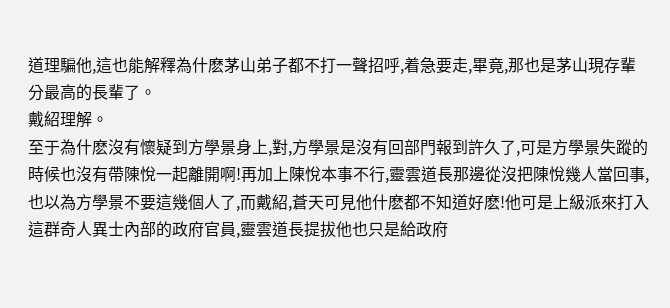道理騙他,這也能解釋為什麽茅山弟子都不打一聲招呼,着急要走,畢竟,那也是茅山現存輩分最高的長輩了。
戴紹理解。
至于為什麽沒有懷疑到方學景身上,對,方學景是沒有回部門報到許久了,可是方學景失蹤的時候也沒有帶陳悅一起離開啊!再加上陳悅本事不行,靈雲道長那邊從沒把陳悅幾人當回事,也以為方學景不要這幾個人了,而戴紹,蒼天可見他什麽都不知道好麽!他可是上級派來打入這群奇人異士內部的政府官員,靈雲道長提拔他也只是給政府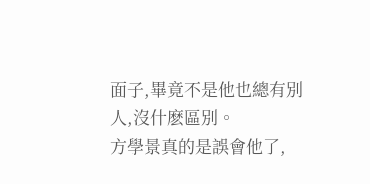面子,畢竟不是他也總有別人,沒什麽區別。
方學景真的是誤會他了,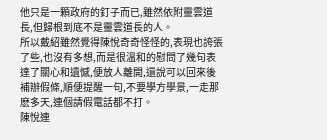他只是一顆政府的釘子而已,雖然依附靈雲道長,但歸根到底不是靈雲道長的人。
所以戴紹雖然覺得陳悅奇奇怪怪的,表現也誇張了些,也沒有多想,而是很溫和的慰問了幾句表達了關心和遺憾,便放人離開,還說可以回來後補辦假條,順便提醒一句,不要學方學景,一走那麽多天,連個請假電話都不打。
陳悅連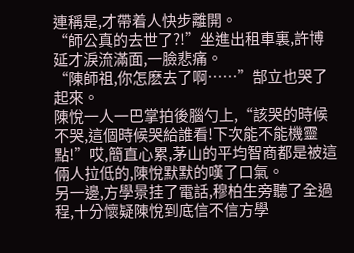連稱是,才帶着人快步離開。
“師公真的去世了?!”坐進出租車裏,許博延才淚流滿面,一臉悲痛。
“陳師祖,你怎麽去了啊……”郜立也哭了起來。
陳悅一人一巴掌拍後腦勺上,“該哭的時候不哭,這個時候哭給誰看!下次能不能機靈點!”哎,簡直心累,茅山的平均智商都是被這倆人拉低的,陳悅默默的嘆了口氣。
另一邊,方學景挂了電話,穆柏生旁聽了全過程,十分懷疑陳悅到底信不信方學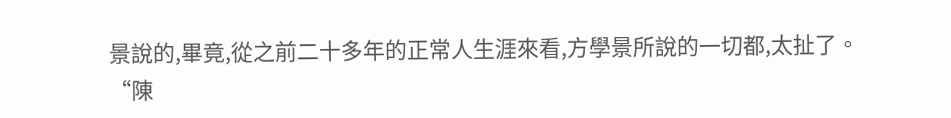景說的,畢竟,從之前二十多年的正常人生涯來看,方學景所說的一切都,太扯了。
“陳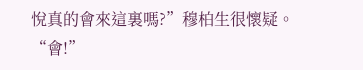悅真的會來這裏嗎?”穆柏生很懷疑。
“會!”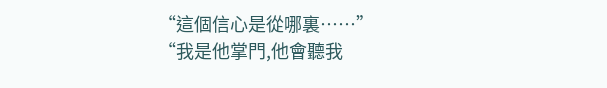“這個信心是從哪裏……”
“我是他掌門,他會聽我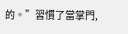的。”習慣了當掌門,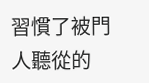習慣了被門人聽從的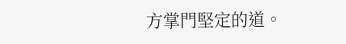方掌門堅定的道。